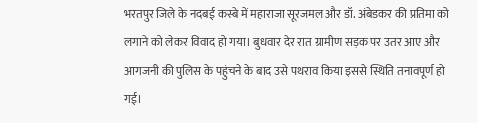भरतपुर जिले के नदबई कस्बे में महाराजा सूरजमल और डॉ. अंबेडकर की प्रतिमा को लगाने को लेकर विवाद हो गया। बुधवार देर रात ग्रामीण सड़क पर उतर आए और आगजनी की पुलिस के पहुंचने के बाद उसे पथराव किया इससे स्थिति तनावपूर्ण हो गई।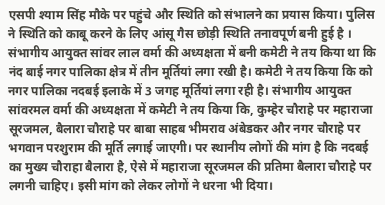एसपी श्याम सिंह मौके पर पहुंचे और स्थिति को संभालने का प्रयास किया। पुलिस ने स्थिति को काबू करने के लिए आंसू गैस छोड़ी स्थिति तनावपूर्ण बनी हुई है ।
संभागीय आयुक्त सांवर लाल वर्मा की अध्यक्षता में बनी कमेटी ने तय किया था कि नंद बाई नगर पालिका क्षेत्र में तीन मूर्तियां लगा रखी है। कमेटी ने तय किया कि को नगर पालिका नदबई इलाके में 3 जगह मूर्तियां लगा रही है। संभागीय आयुक्त सांवरमल वर्मा की अध्यक्षता में कमेटी ने तय किया कि, कुम्हेर चौराहे पर महाराजा सूरजमल, बैलारा चौराहे पर बाबा साहब भीमराव अंबेडकर और नगर चौराहे पर भगवान परशुराम की मूर्ति लगाई जाएगी। पर स्थानीय लोगों की मांग है कि नदबई का मुख्य चौराहा बैलारा है, ऐसे में महाराजा सूरजमल की प्रतिमा बैलारा चौराहे पर लगनी चाहिए। इसी मांग को लेकर लोगों ने धरना भी दिया।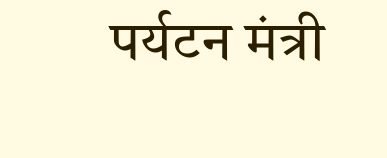पर्यटन मंत्री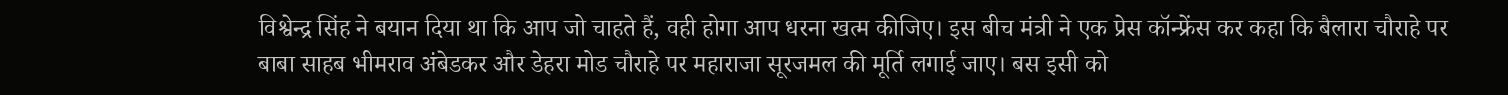विश्वेन्द्र सिंह ने बयान दिया था कि आप जो चाहते हैं, वही होगा आप धरना खत्म कीजिए। इस बीच मंत्री ने एक प्रेस कॉन्फ्रेंस कर कहा कि बैलारा चौराहे पर बाबा साहब भीमराव अंबेडकर और डेहरा मोड चौराहे पर महाराजा सूरजमल की मूर्ति लगाई जाए। बस इसी को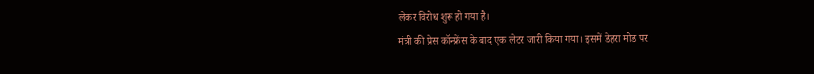लेकर विरोध शुरू हो गया है।
मंत्री की प्रेस कॉन्फ्रेंस के बाद एक लेटर जारी किया गया। इसमें डेहरा मोड पर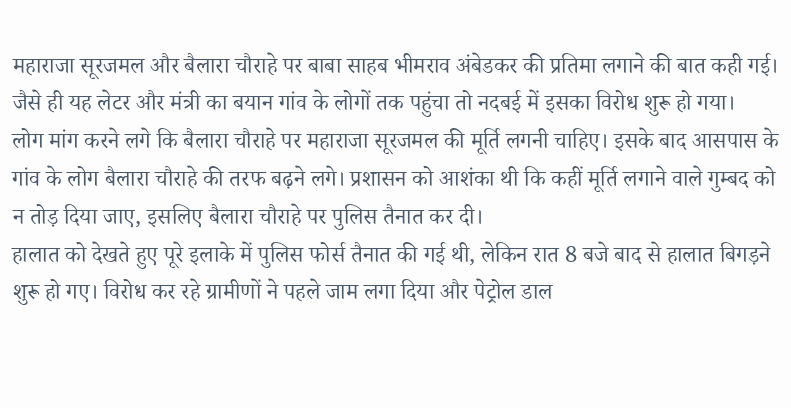महाराजा सूरजमल और बैलारा चौराहे पर बाबा साहब भीमराव अंबेडकर की प्रतिमा लगाने की बात कही गई। जैसे ही यह लेटर और मंत्री का बयान गांव के लोगों तक पहुंचा तो नदबई में इसका विरोध शुरू हो गया।
लोग मांग करने लगे कि बैलारा चौराहे पर महाराजा सूरजमल की मूर्ति लगनी चाहिए। इसके बाद आसपास के गांव के लोग बैलारा चौराहे की तरफ बढ़ने लगे। प्रशासन को आशंका थी कि कहीं मूर्ति लगाने वाले गुम्बद को न तोड़ दिया जाए, इसलिए बैलारा चौराहे पर पुलिस तैनात कर दी।
हालात को देखते हुए पूरे इलाके में पुलिस फोर्स तैनात की गई थी, लेकिन रात 8 बजे बाद से हालात बिगड़ने शुरू हो गए। विरोध कर रहे ग्रामीणों ने पहले जाम लगा दिया और पेट्रोल डाल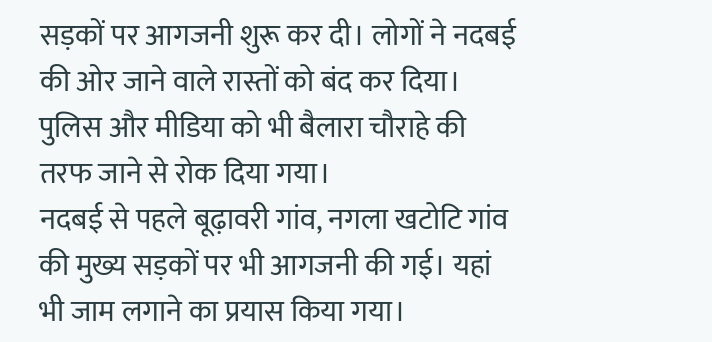सड़कों पर आगजनी शुरू कर दी। लोगों ने नदबई की ओर जाने वाले रास्तों को बंद कर दिया। पुलिस और मीडिया को भी बैलारा चौराहे की तरफ जाने से रोक दिया गया।
नदबई से पहले बूढ़ावरी गांव, नगला खटोटि गांव की मुख्य सड़कों पर भी आगजनी की गई। यहां भी जाम लगाने का प्रयास किया गया।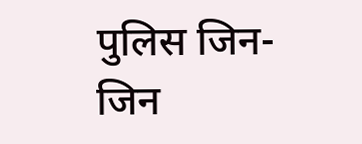पुलिस जिन-जिन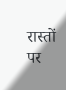रास्तों पर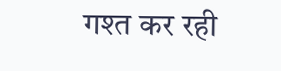गश्त कर रही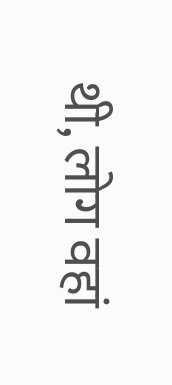थी, लोग वहां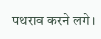पथराव करने लगे।